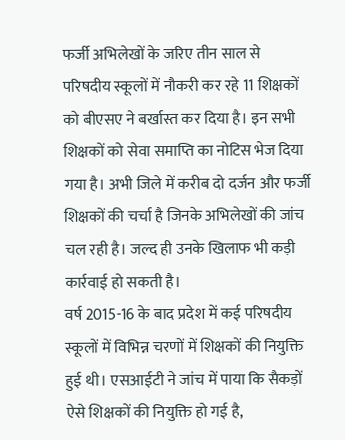फर्जी अभिलेखों के जरिए तीन साल से परिषदीय स्कूलों में नौकरी कर रहे 11 शिक्षकों को बीएसए ने बर्खास्त कर दिया है। इन सभी शिक्षकों को सेवा समाप्ति का नोटिस भेज दिया गया है। अभी जिले में करीब दो दर्जन और फर्जी शिक्षकों की चर्चा है जिनके अभिलेखों की जांच चल रही है। जल्द ही उनके खिलाफ भी कड़ी कार्रवाई हो सकती है।
वर्ष 2015-16 के बाद प्रदेश में कई परिषदीय स्कूलों में विभिन्न चरणों में शिक्षकों की नियुक्ति हुई थी। एसआईटी ने जांच में पाया कि सैकड़ों ऐसे शिक्षकों की नियुक्ति हो गई है,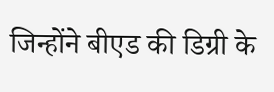जिन्होंने बीएड की डिग्री के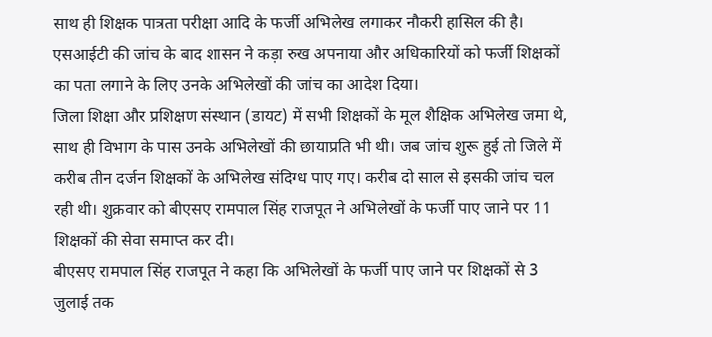साथ ही शिक्षक पात्रता परीक्षा आदि के फर्जी अभिलेख लगाकर नौकरी हासिल की है। एसआईटी की जांच के बाद शासन ने कड़ा रुख अपनाया और अधिकारियों को फर्जी शिक्षकों का पता लगाने के लिए उनके अभिलेखों की जांच का आदेश दिया।
जिला शिक्षा और प्रशिक्षण संस्थान (डायट) में सभी शिक्षकों के मूल शैक्षिक अभिलेख जमा थे, साथ ही विभाग के पास उनके अभिलेखों की छायाप्रति भी थी। जब जांच शुरू हुई तो जिले में करीब तीन दर्जन शिक्षकों के अभिलेख संदिग्ध पाए गए। करीब दो साल से इसकी जांच चल रही थी। शुक्रवार को बीएसए रामपाल सिंह राजपूत ने अभिलेखों के फर्जी पाए जाने पर 11 शिक्षकों की सेवा समाप्त कर दी।
बीएसए रामपाल सिंह राजपूत ने कहा कि अभिलेखों के फर्जी पाए जाने पर शिक्षकों से 3 जुलाई तक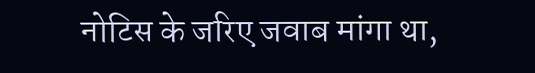नोटिस के जरिए जवाब मांगा था,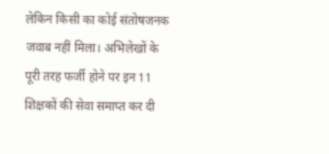लेकिन किसी का कोई संतोषजनक जवाब नहीं मिला। अभिलेखों के पूरी तरह फर्जी होने पर इन 11 शिक्षकों की सेवा समाप्त कर दी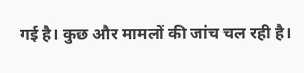गई है। कुछ और मामलों की जांच चल रही है।